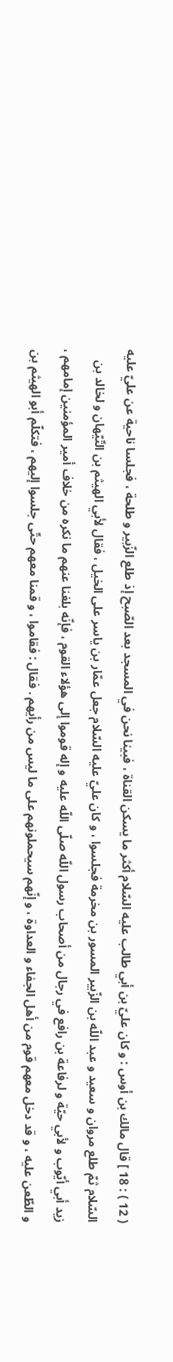( 12 ) : 18 ] قال مالك بن أوس : و كان عليّ بن أبي طالب عليه السّلام أكثر ما يسكن القناة ، فبينا نحن في المسجد بعد الصّبح إذ طلع الزّبير و طلحة ، فجلسا ناحية عن عليّ عليه السّلام ثمّ طلع مروان و سعيد و عبد اللّه بن الزّبير المسور بن مخرمة فجلسوا ، و كان عليّ عليه السّلام جعل عمّار بن ياسر على الخيل ، فقال لأبي الهيثم بن التّيّهان و لخالد بن زيد أبي أيّوب و لأبي حيّة و لرفاعة بن رافع في رجال من أصحاب رسول اللّه صلّى اللّه عليه و إله قوموا إلى هؤلاء القوم ، فإنّه بلغنا عنهم ما نكره من خلاف أمير المؤمنين إمامهم ، و الطّعن عليه ، و قد دخل معهم قوم من أهل الجفاء و العداوة ، و إنّهم سيحملونهم على ما ليس من رأيهم . فقال : فقاموا ، و قمنا معهم حتّى جلسوا إليهم ، فتكلّم أبو الهيثم بن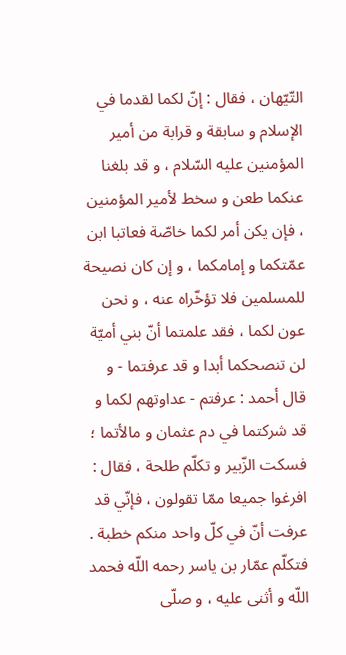التّيّهان ، فقال : إنّ لكما لقدما في الإسلام و سابقة و قرابة من أمير المؤمنين عليه السّلام ، و قد بلغنا عنكما طعن و سخط لأمير المؤمنين ، فإن يكن أمر لكما خاصّة فعاتبا ابن عمّتكما و إمامكما ، و إن كان نصيحة للمسلمين فلا تؤخّراه عنه ، و نحن عون لكما ، فقد علمتما أنّ بني أميّة لن تنصحكما أبدا و قد عرفتما - و قال أحمد : عرفتم - عداوتهم لكما و قد شركتما في دم عثمان و مالأتما ؛ فسكت الزّبير و تكلّم طلحة ، فقال : افرغوا جميعا ممّا تقولون ، فإنّي قد عرفت أنّ في كلّ واحد منكم خطبة . فتكلّم عمّار بن ياسر رحمه اللّه فحمد اللّه و أثنى عليه ، و صلّى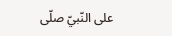على النّبيّ صلّى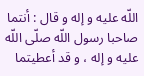اللّه عليه و إله و قال : أنتما صاحبا رسول اللّه صلّى اللّه عليه و إله ، و قد أعطيتما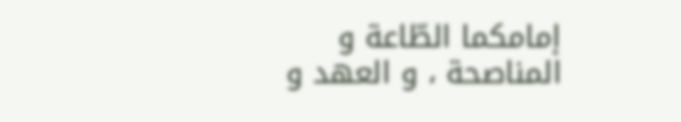إمامكما الطّاعة و المناصحة ، و العهد و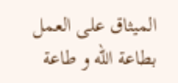الميثاق على العمل بطاعة اللّه و طاعة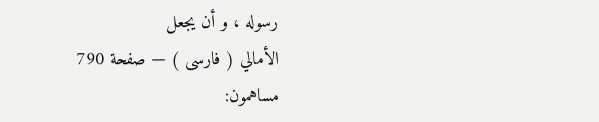رسوله ، و أن يجعل
الأمالي ( فارسى ) — صفحة 790
مساهمون: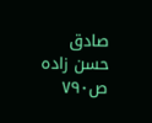صادق حسن زاده
ص٧٩٠